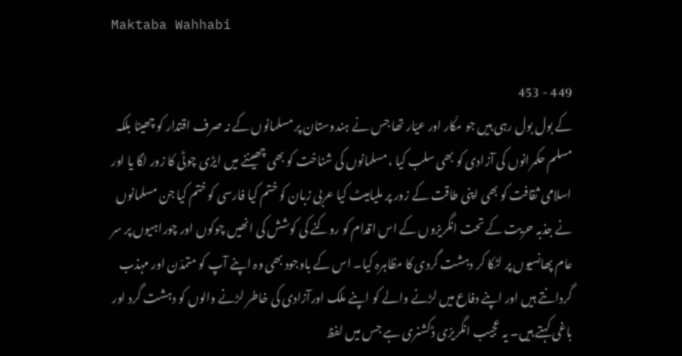Maktaba Wahhabi

449 - 453
کے بول بول رہی ہیں جو مکّار اور عیّار تھا جس نے ہندوستان پر مسلمانوں کے نہ صرف اقتدار کو چھینا بلکہ مسلم حکمرانوں کی آزادی کو بھی سلب کیا ،مسلمانوں کی شناخت کو بھی چھیننے میں ایڑی چوٹی کا زور لگا یا اور اسلامی ثقافت کو بھی اپنی طاقت کے زور پر ملیامیٹ کیا عربی زبان کو ختم کیا فارسی کو ختم کیا جن مسلمانوں نے جذبہ حریت کے تحت انگریزوں کے اس اقدام کو روکنے کی کوشش کی انھیں چوکوں اور چوراہیوں پر سر عام پھانسیوں پر لٹکا کر دہشت گردی کا مظاہرہ کیا۔ اس کے باوجود بھی وہ اپنے آپ کو متمدّن اور مہذب گردانتے ہیں اور اپنے دفاع میں لڑنے والے کو اپنے ملک اورآزادی کی خاطر لڑنے والوں کو دہشت گرد اور باغی کہتے ہیں۔ یہ عجیب انگریزی ڈکشنری ہے جس میں لفظ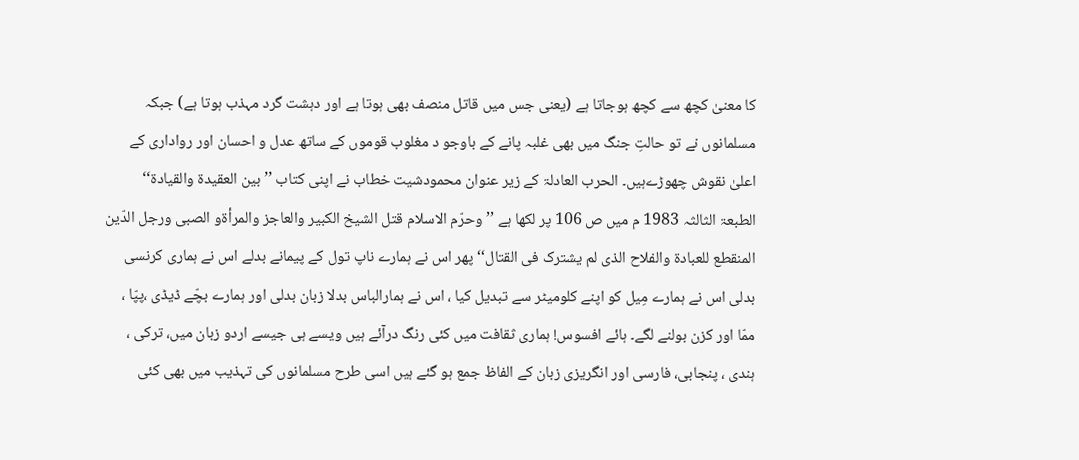کا معنیٰ کچھ سے کچھ ہوجاتا ہے (یعنی جس میں قاتل منصف بھی ہوتا ہے اور دہشت گرد مہذب ہوتا ہے) جبکہ مسلمانوں نے تو حالتِ جنگ میں بھی غلبہ پانے کے باوجو د مغلوب قوموں کے ساتھ عدل و احسان اور رواداری کے اعلیٰ نقوش چھوڑےہیں۔ الحرب العادلۃ کے زیر عنوان محمودشیت خطاب نے اپنی کتاب ’’ بین العقیدۃ والقیادۃ‘‘ الطبعۃ الثالثہ 1983 م میں ص 106 پر لکھا ہے ’’وحرّم الاسلام قتل الشیخ الکبیر والعاجز والمرأۃو الصبی ورجل الدّین المنقطع للعبادۃ والفلاح الذی لم یشترک فی القتال‘‘ پھر اس نے ہمارے ناپ تول کے پیمانے بدلے اس نے ہماری کرنسی بدلی اس نے ہمارے مِیل کو اپنے کلومیٹر سے تبدیل کیا ، اس نے ہمارالباس بدلا زبان بدلی اور ہمارے بچّے ڈیڈی ،پپّا ، ممّا اور کزن بولنے لگے۔ ہائے افسوس! ہماری ثقافت میں کئی رنگ درآئے ہیں ویسے ہی جیسے اردو زبان میں، ترکی ، ہندی ، پنجابی، فارسی اور انگریزی زبان کے الفاظ جمع ہو گئے ہیں اسی طرح مسلمانوں کی تہذیب میں بھی کئی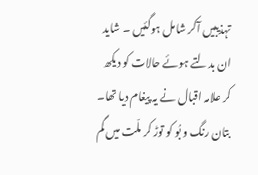تہذیبیں آکر شامل ہوگئیں ۔ شاید ان بدلتے ہوئے حالات کو دیکھ کر علامہ اقبال نے یہ پیغام دیا تھا۔ بتان رنگ و بُو کو توڑ کر ملّت میں گم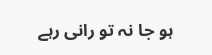ہو جا نہ تو رانی رہے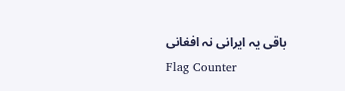باقی یہ ایرانی نہ افغانی
Flag Counter